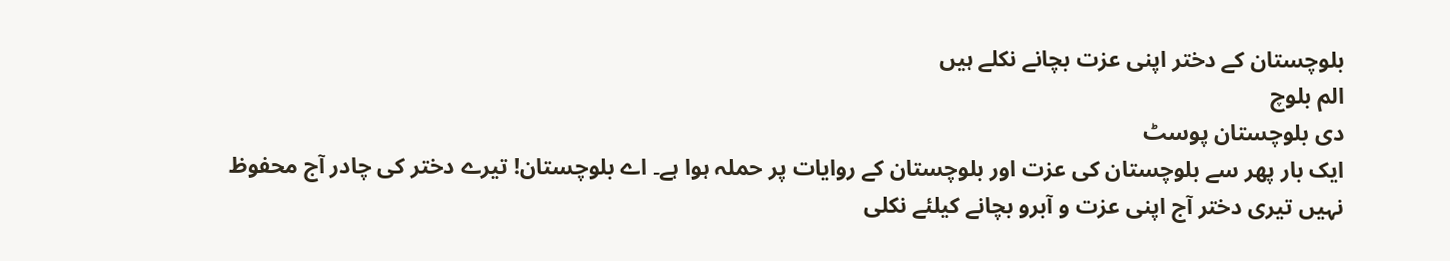بلوچستان کے دختر اپنی عزت بچانے نکلے ہیں
الم بلوچ
دی بلوچستان پوسٹ
ایک بار پھر سے بلوچستان کی عزت اور بلوچستان کے روایات پر حملہ ہوا ہے۔ اے بلوچستان! تیرے دختر کی چادر آج محفوظ نہیں تیری دختر آج اپنی عزت و آبرو بچانے کیلئے نکلی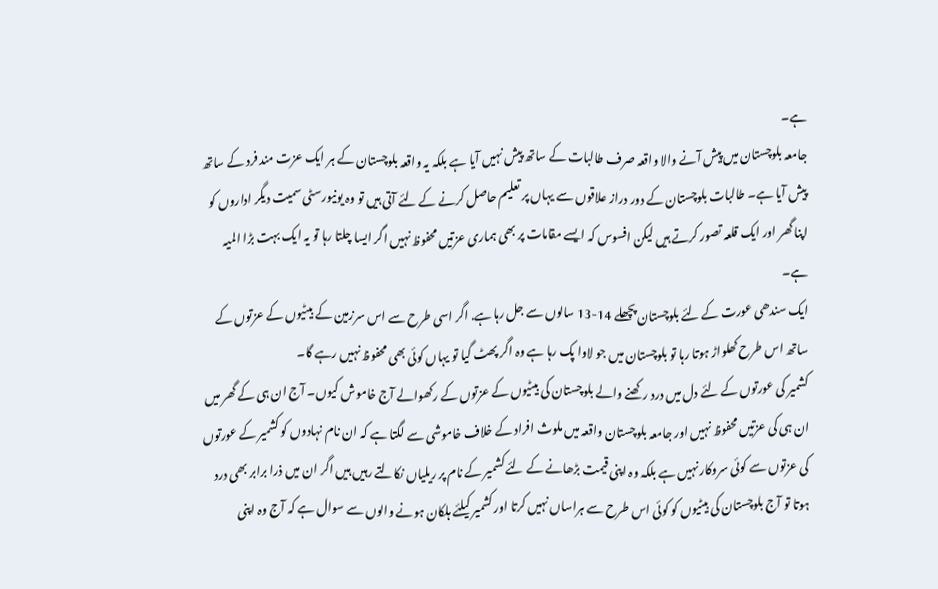ہے۔
جامعہ بلوچستان میں پیش آنے والا واقعہ صرف طالبات کے ساتھ پیش نہیں آیا ہے بلکہ یہ واقعہ بلوچستان کے ہر ایک عزت مند فرد کے ساتھ پیش آیا ہے۔ طالبات بلوچستان کے دور دراز علاقوں سے یہاں پر تعلیم حاصل کرنے کے لئے آتی ہیں تو وہ یونیورسٹی سمیت دیگر اداروں کو اپنا گھر اور ایک قلعہ تصور کرتے ہیں لیکن افسوس کہ ایسے مقامات پر بھی ہماری عزتیں محفوظ نہیں اگر ایسا چلتا رہا تو یہ ایک بہت بڑا المیہ ہے۔
ایک سندھی عورت کے لئے بلوچستان پچھلے 14-13 سالوں سے جل رہا ہے. اگر اسی طرح سے اس سرزمین کے بیٹیوں کے عزتوں کے ساتھ اس طرح کھلواڑ ہوتا رہا تو بلوچستان میں جو لاوا پک رہا ہے وہ اگر پھٹ گیا تو یہاں کوئی بھی محفوظ نہیں رہے گا۔
کشمیر کی عورتوں کے لئے دل میں درد رکھنے والے بلوچستان کی بیٹیوں کے عزتوں کے رکھوالے آج خاموش کیوں۔ آج ان ہی کے گھر میں ان ہی کی عزتیں محفوظ نہیں اور جامعہ بلوچستان واقعہ میں ملوث افراد کے خلاف خاموشی سے لگتا ہے کہ ان نام نہادوں کو کشمیر کے عورتوں کی عزتوں سے کوئی سروکار نہیں ہے بلکہ وہ اپنی قیمت بڑھانے کے لئے کشمیر کے نام پر ریلیاں نکالتے رہیں ہیں اگر ان میں ذرا برابر بھی درد ہوتا تو آج بلوچستان کی بیٹیوں کو کوئی اس طرح سے ہراساں نہیں کرتا اور کشمیر کیلئے ہلکان ہونے والوں سے سوال ہے کہ آج وہ اپنی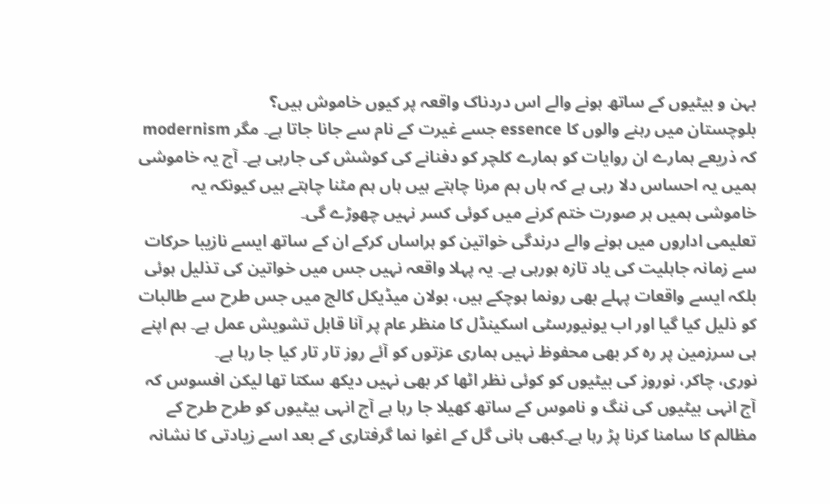بہن و بیٹیوں کے ساتھ ہونے والے اس دردناک واقعہ پر کیوں خاموش ہیں؟
بلوچستان میں رہنے والوں کا essence جسے غیرت کے نام سے جانا جاتا ہے۔ مگر modernism کہ ذریعے ہمارے ان روایات کو ہمارے کلچر کو دفنانے کی کوشش کی جارہی ہے۔ آج یہ خاموشی ہمیں یہ احساس دلا رہی ہے کہ ہاں ہم مرنا چاہتے ہیں ہاں ہم مٹنا چاہتے ہیں کیونکہ یہ خاموشی ہمیں ہر صورت ختم کرنے میں کوئی کسر نہیں چھوڑے گی۔
تعلیمی اداروں میں ہونے والے درندگی خواتین کو ہراساں کرکے ان کے ساتھ ایسے نازیبا حرکات سے زمانہ جاہلیت کی یاد تازہ ہورہی ہے۔ یہ پہلا واقعہ نہیں جس میں خواتین کی تذلیل ہوئی بلکہ ایسے واقعات پہلے بھی رونما ہوچکے ہیں، بولان میڈیکل کالج میں جس طرح سے طالبات کو ذلیل کیا گیا اور اب یونیورسٹی اسکینڈل کا منظر عام پر آنا قابل تشویش عمل ہے۔ ہم اپنے ہی سرزمین پر رہ کر بھی محفوظ نہیں ہماری عزتوں کو آئے روز تار تار کیا جا رہا ہے۔
نوری، چاکر، نوروز کی بیٹیوں کو کوئی نظر اٹھا کر بھی نہیں دیکھ سکتا تھا لیکن افسوس کہ آج انہی بیٹیوں کی ننگ و ناموس کے ساتھ کھیلا جا رہا ہے آج انہی بیٹیوں کو طرح طرح کے مظالم کا سامنا کرنا پڑ رہا ہے۔کبھی ہانی گل کے اغوا نما گرفتاری کے بعد اسے زیادتی کا نشانہ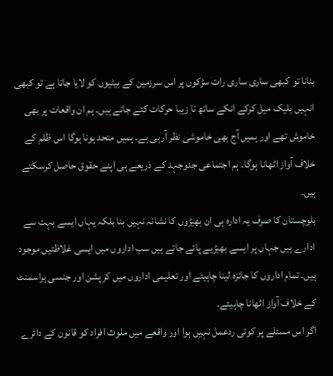بنانا تو کبھی ساری ساری رات سڑکوں پر اس سرزمین کے بیٹیوں کو لایا جاتا ہے تو کبھی انہیں بلیک میل کرکے انکے ساتھ نا زیبا حرکات کئے جاتے ہیں۔ ہم ان واقعات پر بھی خاموش تھے اور ہمیں آج بھی خاموشی نظر آرہی ہے۔ ہمیں متحد ہونا ہوگا اس ظلم کے خلاف آواز اٹھانا ہوگا۔ ہم اجتماعی جدوجہد کے ذریعے ہی اپنے حقوق حاصل کرسکتے ہیں۔
بلوچستان کا صرف یہ ادارہ ہی ان بھیڑوں کا نشانہ نہیں بنا بلکہ یہاں ایسے بہت سے ادارے ہیں جہاں پر ایسے بھیڑیے پائے جاتے ہیں سب اداروں میں ایسی غلاظتیں موجود ہیں۔ تمام اداروں کا جائزہ لینا چاہیئے اور تعلیمی اداروں میں کرپشن اور جنسی ہراسمنٹ کے خلاف آواز اٹھانا چاہیئے۔
اگر اس مسئلے پر کوئی ردعمل نہیں ہوا اور واقعے میں ملوث افراد کو قانون کے دائرے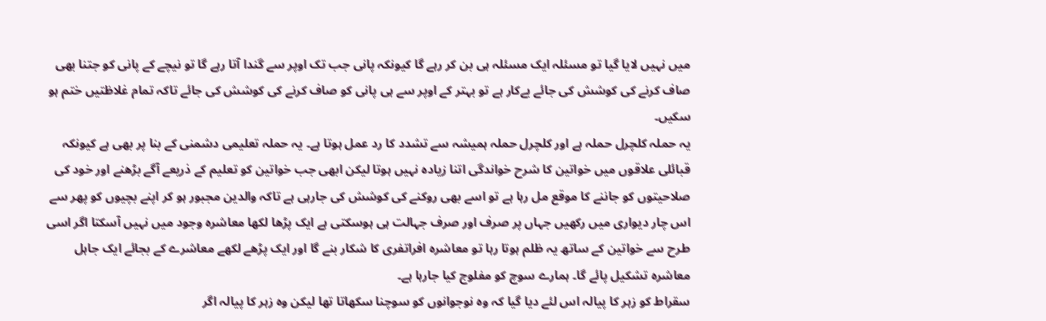میں نہیں لایا گیا تو مسئلہ ایک مسئلہ ہی بن کر رہے گا کیونکہ پانی جب تک اوپر سے گندا آتا رہے گا تو نیچے کے پانی کو جتنا بھی صاف کرنے کی کوشش کی جائے بےکار ہے تو بہتر کے اوپر سے ہی پانی کو صاف کرنے کی کوشش کی جائے تاکہ تمام غلاظتیں ختم ہو سکیں۔
یہ حملہ کلچرل حملہ ہے اور کلچرل حملہ ہمیشہ سے تشدد کا رد عمل ہوتا ہے۔ یہ حملہ تعلیمی دشمنی کے بنا پر بھی ہے کیونکہ قبائلی علاقوں میں خواتین کا شرح خواندگی اتنا زیادہ نہیں ہوتا لیکن ابھی جب خواتین کو تعلیم کے ذریعے آگے بڑھنے اور خود کی صلاحیتوں کو جاننے کا موقع مل رہا ہے تو اسے بھی روکنے کی کوشش کی جارہی ہے تاکہ والدین مجبور ہو کر اپنے بچیوں کو پھر سے اس چار دیواری میں رکھیں جہاں پر صرف اور صرف جہالت ہی ہوسکتی ہے ایک پڑھا لکھا معاشرہ وجود میں نہیں آسکتا اگر اسی طرح سے خواتین کے ساتھ یہ ظلم ہوتا رہا تو معاشرہ افراتفری کا شکار بنے گا اور ایک پڑھے لکھے معاشرے کے بجائے ایک جاہل معاشرہ تشکیل پائے گا۔ ہمارے سوچ کو مفلوج کیا جارہا ہے۔
سقراط کو زہر کا پیالہ اس لئے دیا گیا کہ وہ نوجوانوں کو سوچنا سکھاتا تھا لیکن وہ زہر کا پیالہ اگر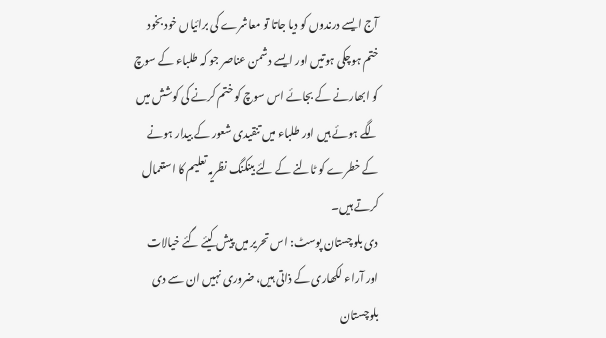آج ایسے درندوں کو دیا جاتا تو معاشرے کی برائیاں خود بخود ختم ہوچکی ہوتیں اور ایسے دشمن عناصر جو کہ طلباء کے سوچ کو ابھارنے کے بجائے اس سوچ کو ختم کرنے کی کوشش میں لگے ہوئے ہیں اور طلباء میں تنقیدی شعور کے بیدار ہونے کے خطرے کو ٹالنے کے لئے بینکنگ نظریہ تعلیم کا استعمال کرتے ہیں۔
دی بلوچستان پوسٹ: اس تحریر میں پیش کیئے گئے خیالات اور آراء لکھاری کے ذاتی ہیں، ضروری نہیں ان سے دی بلوچستان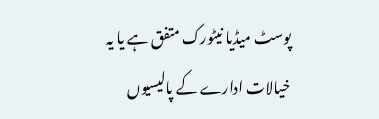پوسٹ میڈیا نیٹورک متفق ہے یا یہ خیالات ادارے کے پالیسیوں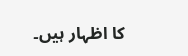کا اظہار ہیں۔